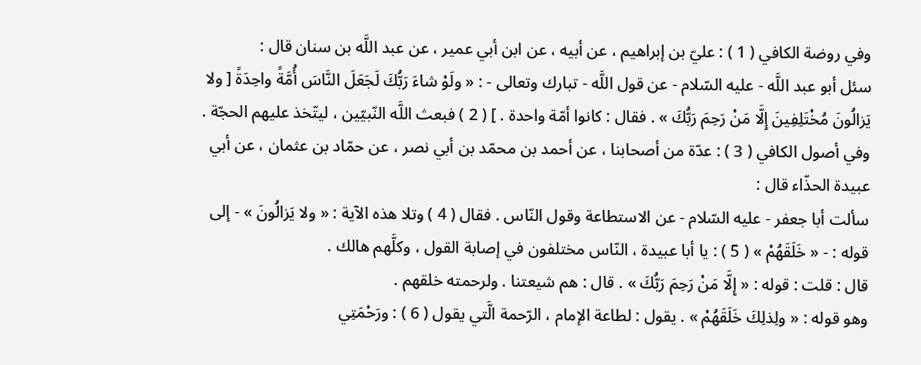وفي روضة الكافي ( 1 ) : عليّ بن إبراهيم ، عن أبيه ، عن ابن أبي عمير ، عن عبد اللَّه بن سنان قال :
سئل أبو عبد اللَّه - عليه السّلام - عن قول اللَّه - تبارك وتعالى - : « ولَوْ شاءَ رَبُّكَ لَجَعَلَ النَّاسَ أُمَّةً واحِدَةً [ ولا يَزالُونَ مُخْتَلِفِينَ إِلَّا مَنْ رَحِمَ رَبُّكَ » . فقال : كانوا أمّة واحدة . ] ( 2 ) فبعث اللَّه النّبيّين ، ليتّخذ عليهم الحجّة .
وفي أصول الكافي ( 3 ) : عدّة من أصحابنا ، عن أحمد بن محمّد بن أبي نصر ، عن حمّاد بن عثمان ، عن أبي عبيدة الحذّاء قال :
سألت أبا جعفر - عليه السّلام - عن الاستطاعة وقول النّاس . فقال ( 4 ) وتلا هذه الآية : « ولا يَزالُونَ » - إلى قوله : - « خَلَقَهُمْ » ( 5 ) : يا أبا عبيدة ، النّاس مختلفون في إصابة القول ، وكلَّهم هالك .
قال : قلت : قوله : « إِلَّا مَنْ رَحِمَ رَبُّكَ » . قال : هم شيعتنا . ولرحمته خلقهم .
وهو قوله : « ولِذلِكَ خَلَقَهُمْ » . يقول : لطاعة الإمام ، الرّحمة الَّتي يقول ( 6 ) : ورَحْمَتِي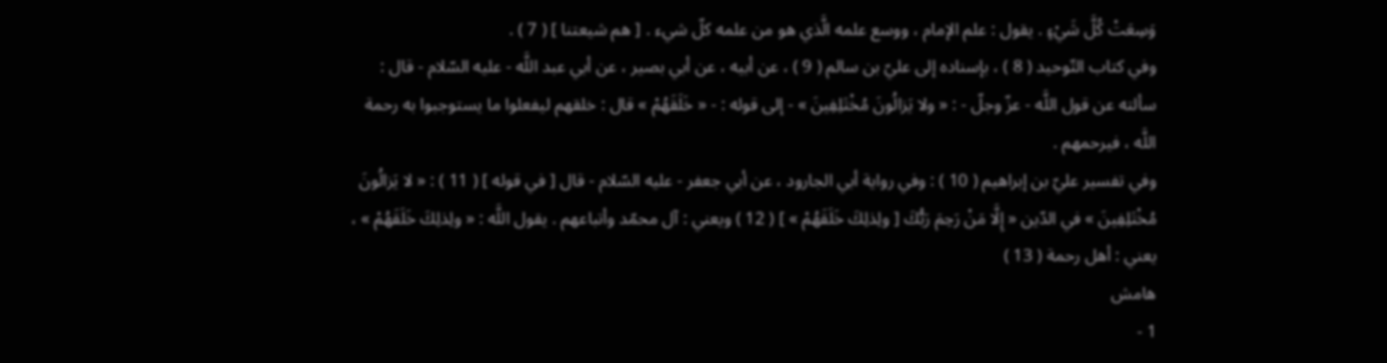وَسِعَتْ كُلَّ شَيْءٍ . يقول : علم الإمام ، ووسع علمه الَّذي هو من علمه كلّ شيء . [ هم شيعتنا ] ( 7 ) .
وفي كتاب التّوحيد ( 8 ) ، بإسناده إلى عليّ بن سالم ( 9 ) ، عن أبيه ، عن أبي بصير ، عن أبي عبد اللَّه - عليه السّلام - قال : سألته عن قول اللَّه - عزّ وجلّ - : « ولا يَزالُونَ مُخْتَلِفِينَ » - إلى قوله : - « خَلَقَهُمْ » قال : خلقهم ليفعلوا ما يستوجبوا به رحمة اللَّه ، فيرحمهم .
وفي تفسير عليّ بن إبراهيم ( 10 ) : وفي رواية أبي الجارود ، عن أبي جعفر - عليه السّلام - قال [ في قوله ] ( 11 ) : « لا يَزالُونَ مُخْتَلِفِينَ » في الدّين « إِلَّا مَنْ رَحِمَ رَبُّكَ [ ولِذلِكَ خَلَقَهُمْ » ] ( 12 ) ويعني : آل محمّد وأتباعهم . يقول اللَّه : « ولِذلِكَ خَلَقَهُمْ » ، يعني : أهل رحمة ( 13 )
هامش
1 -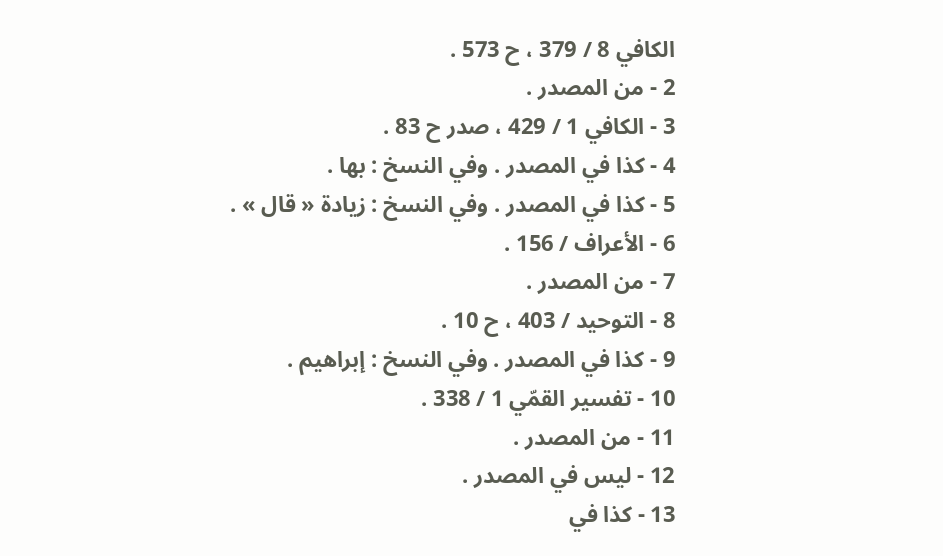الكافي 8 / 379 ، ح 573 .
2 - من المصدر .
3 - الكافي 1 / 429 ، صدر ح 83 .
4 - كذا في المصدر . وفي النسخ : بها .
5 - كذا في المصدر . وفي النسخ : زيادة « قال » .
6 - الأعراف / 156 .
7 - من المصدر .
8 - التوحيد / 403 ، ح 10 .
9 - كذا في المصدر . وفي النسخ : إبراهيم .
10 - تفسير القمّي 1 / 338 .
11 - من المصدر .
12 - ليس في المصدر .
13 - كذا في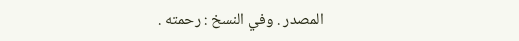المصدر . وفي النسخ : رحمته .